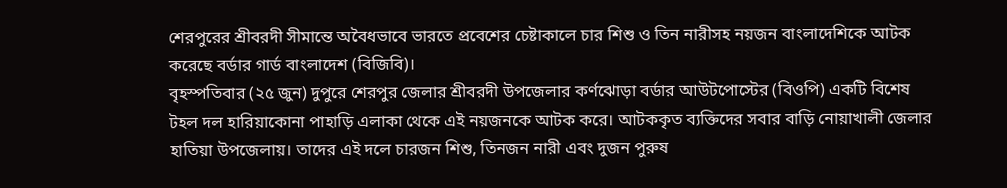শেরপুরের শ্রীবরদী সীমান্তে অবৈধভাবে ভারতে প্রবেশের চেষ্টাকালে চার শিশু ও তিন নারীসহ নয়জন বাংলাদেশিকে আটক করেছে বর্ডার গার্ড বাংলাদেশ (বিজিবি)।
বৃহস্পতিবার (২৫ জুন) দুপুরে শেরপুর জেলার শ্রীবরদী উপজেলার কর্ণঝোড়া বর্ডার আউটপোস্টের (বিওপি) একটি বিশেষ টহল দল হারিয়াকোনা পাহাড়ি এলাকা থেকে এই নয়জনকে আটক করে। আটককৃত ব্যক্তিদের সবার বাড়ি নোয়াখালী জেলার হাতিয়া উপজেলায়। তাদের এই দলে চারজন শিশু, তিনজন নারী এবং দুজন পুরুষ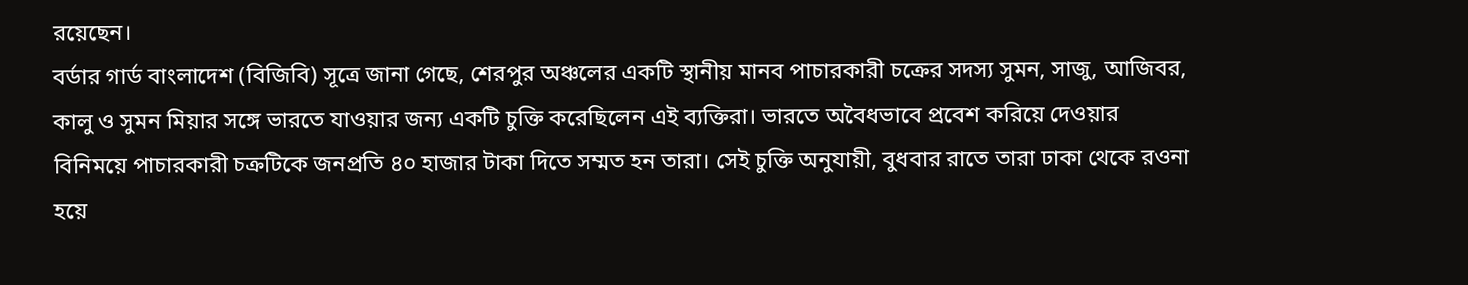রয়েছেন।
বর্ডার গার্ড বাংলাদেশ (বিজিবি) সূত্রে জানা গেছে, শেরপুর অঞ্চলের একটি স্থানীয় মানব পাচারকারী চক্রের সদস্য সুমন, সাজু, আজিবর, কালু ও সুমন মিয়ার সঙ্গে ভারতে যাওয়ার জন্য একটি চুক্তি করেছিলেন এই ব্যক্তিরা। ভারতে অবৈধভাবে প্রবেশ করিয়ে দেওয়ার বিনিময়ে পাচারকারী চক্রটিকে জনপ্রতি ৪০ হাজার টাকা দিতে সম্মত হন তারা। সেই চুক্তি অনুযায়ী, বুধবার রাতে তারা ঢাকা থেকে রওনা হয়ে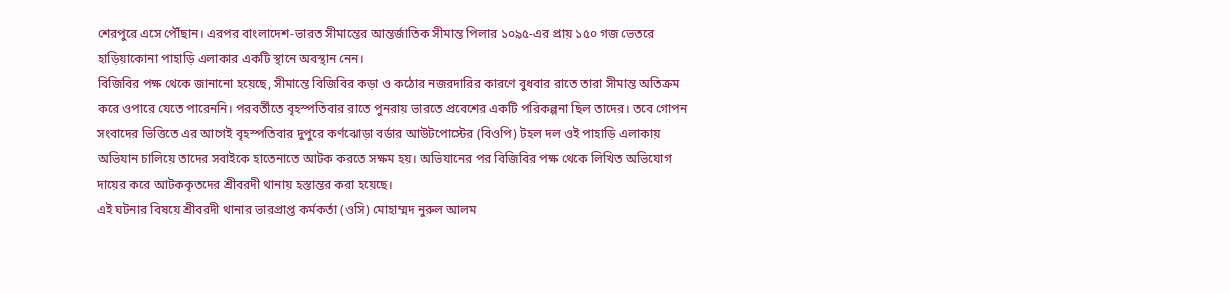শেরপুরে এসে পৌঁছান। এরপর বাংলাদেশ-ভারত সীমান্তের আন্তর্জাতিক সীমান্ত পিলার ১০৯৫-এর প্রায় ১৫০ গজ ভেতরে হাড়িয়াকোনা পাহাড়ি এলাকার একটি স্থানে অবস্থান নেন।
বিজিবির পক্ষ থেকে জানানো হয়েছে, সীমান্তে বিজিবির কড়া ও কঠোর নজরদারির কারণে বুধবার রাতে তারা সীমান্ত অতিক্রম করে ওপারে যেতে পারেননি। পরবর্তীতে বৃহস্পতিবার রাতে পুনরায় ভারতে প্রবেশের একটি পরিকল্পনা ছিল তাদের। তবে গোপন সংবাদের ভিত্তিতে এর আগেই বৃহস্পতিবার দুপুরে কর্ণঝোড়া বর্ডার আউটপোস্টের (বিওপি) টহল দল ওই পাহাড়ি এলাকায় অভিযান চালিয়ে তাদের সবাইকে হাতেনাতে আটক করতে সক্ষম হয়। অভিযানের পর বিজিবির পক্ষ থেকে লিখিত অভিযোগ দায়ের করে আটককৃতদের শ্রীবরদী থানায় হস্তান্তর করা হয়েছে।
এই ঘটনার বিষয়ে শ্রীবরদী থানার ভারপ্রাপ্ত কর্মকর্তা (ওসি) মোহাম্মদ নুরুল আলম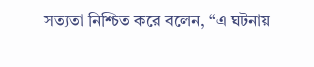সত্যতা নিশ্চিত করে বলেন, “এ ঘটনায়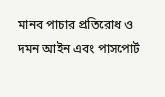মানব পাচার প্রতিরোধ ও দমন আইন এবং পাসপোর্ট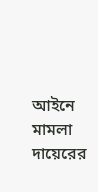আইনে মামলা দায়েরের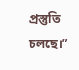প্রস্তুতি চলছে।”